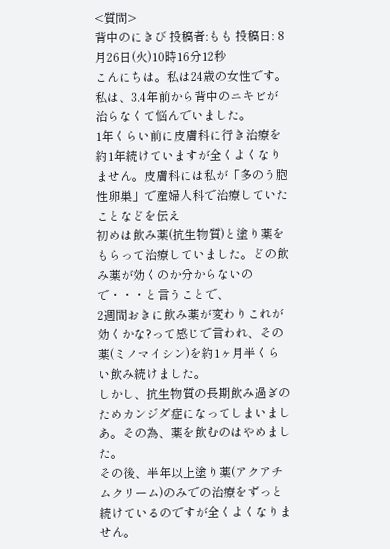<質問>
背中のにきび 投稿者:もも 投稿日: 8月26日(火)10時16分12秒
こんにちは。私は24歳の女性です。私は、3.4年前から背中のニキビが治らなくて悩んでいました。
1年くらい前に皮膚科に行き治療を約1年続けていますが全くよくなりません。皮膚科には私が「多のう胞性卵巣」で産婦人科で治療していたことなどを伝え
初めは飲み薬(抗生物質)と塗り薬をもらって治療していました。どの飲み薬が効くのか分からないので・・・と言うことで、
2週間おきに飲み薬が変わりこれが効くかな?って感じで言われ、その薬(ミノマイシン)を約1ヶ月半くらい飲み続けました。
しかし、抗生物質の長期飲み過ぎのためカンジダ症になってしまいましあ。その為、薬を飲むのはやめました。
その後、半年以上塗り薬(アクアチムクリーム)のみでの治療をずっと続けているのですが全くよくなりません。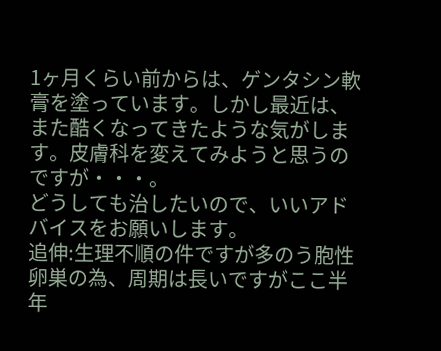1ヶ月くらい前からは、ゲンタシン軟膏を塗っています。しかし最近は、また酷くなってきたような気がします。皮膚科を変えてみようと思うのですが・・・。
どうしても治したいので、いいアドバイスをお願いします。
追伸:生理不順の件ですが多のう胞性卵巣の為、周期は長いですがここ半年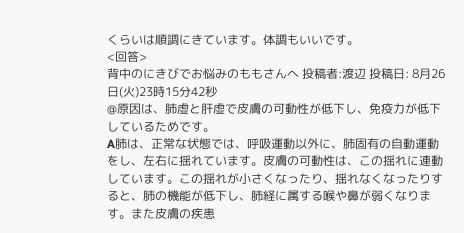くらいは順調にきています。体調もいいです。
<回答>
背中のにきびでお悩みのももさんへ 投稿者:渡辺 投稿日: 8月26日(火)23時15分42秒
@原因は、肺虚と肝虚で皮膚の可動性が低下し、免疫力が低下しているためです。
A肺は、正常な状態では、呼吸運動以外に、肺固有の自動運動をし、左右に揺れています。皮膚の可動性は、この揺れに連動しています。この揺れが小さくなったり、揺れなくなったりすると、肺の機能が低下し、肺経に属する喉や鼻が弱くなります。また皮膚の疾患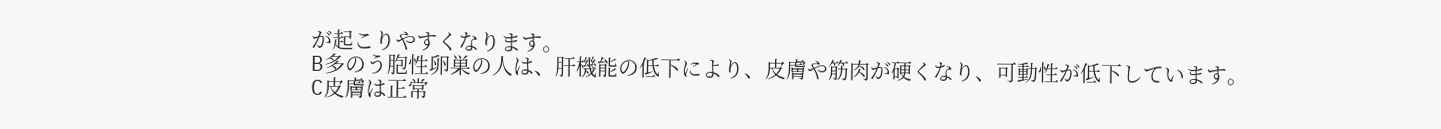が起こりやすくなります。
B多のう胞性卵巣の人は、肝機能の低下により、皮膚や筋肉が硬くなり、可動性が低下しています。
C皮膚は正常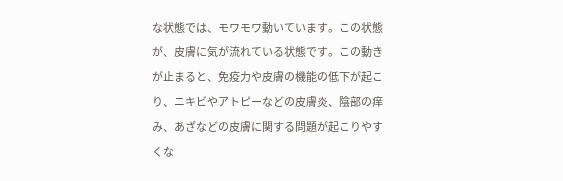な状態では、モワモワ動いています。この状態が、皮膚に気が流れている状態です。この動きが止まると、免疫力や皮膚の機能の低下が起こり、ニキビやアトピーなどの皮膚炎、陰部の痒み、あざなどの皮膚に関する問題が起こりやすくな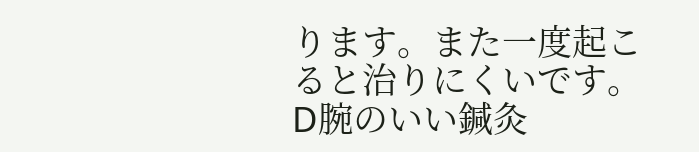ります。また一度起こると治りにくいです。
D腕のいい鍼灸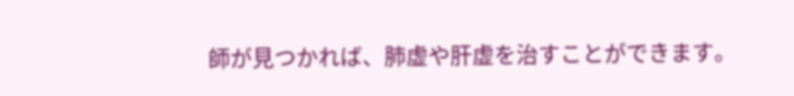師が見つかれば、肺虚や肝虚を治すことができます。